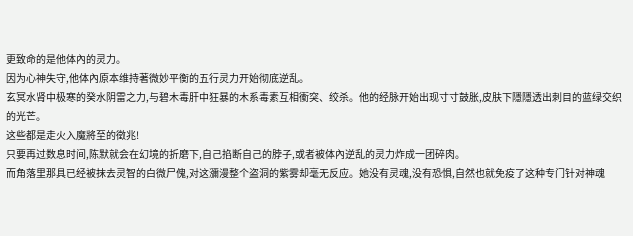更致命的是他体內的灵力。
因为心神失守,他体內原本维持著微妙平衡的五行灵力开始彻底逆乱。
玄冥水肾中极寒的癸水阴雷之力,与碧木毒肝中狂暴的木系毒素互相衝突、绞杀。他的经脉开始出现寸寸鼓胀,皮肤下隱隱透出刺目的蓝绿交织的光芒。
这些都是走火入魔將至的徵兆!
只要再过数息时间,陈默就会在幻境的折磨下,自己掐断自己的脖子,或者被体內逆乱的灵力炸成一团碎肉。
而角落里那具已经被抹去灵智的白微尸傀,对这瀰漫整个盗洞的紫雾却毫无反应。她没有灵魂,没有恐惧,自然也就免疫了这种专门针对神魂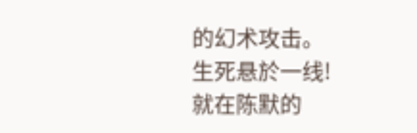的幻术攻击。
生死悬於一线!
就在陈默的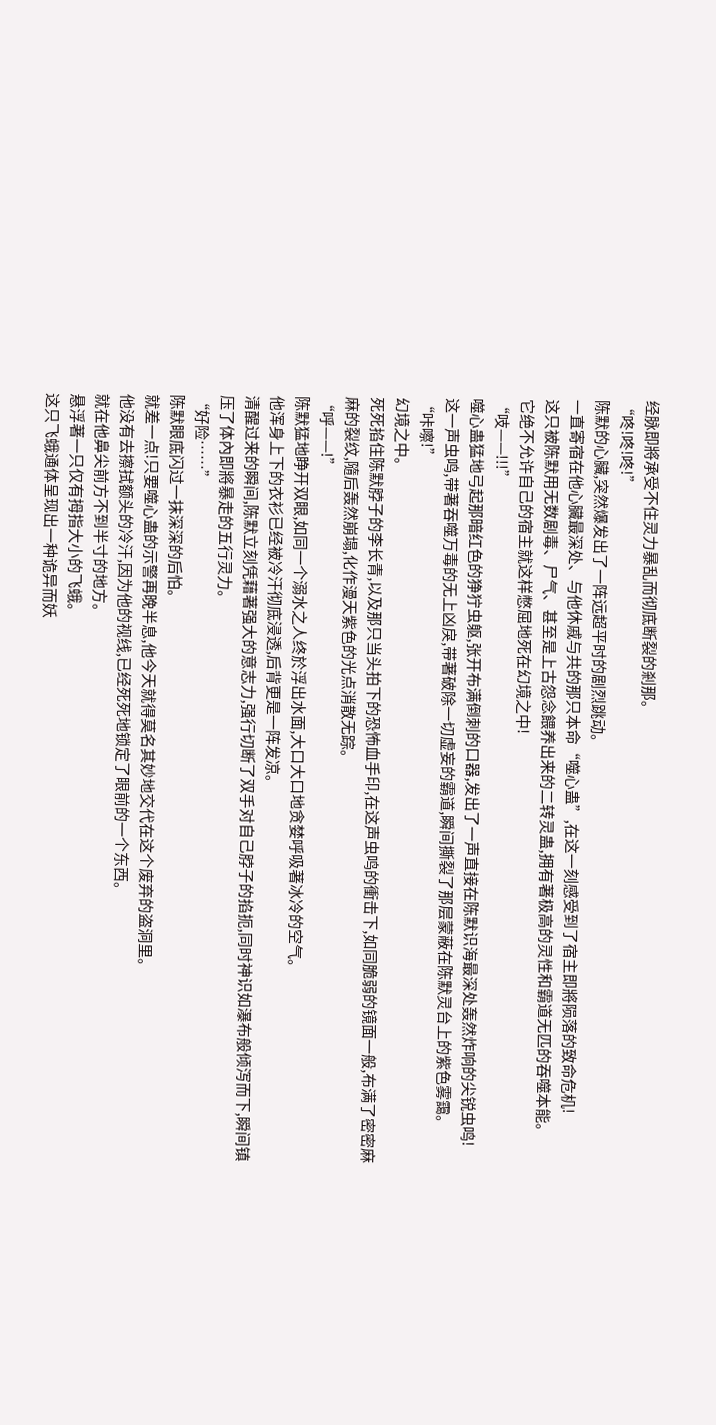经脉即將承受不住灵力暴乱而彻底断裂的剎那。
“咚!咚!咚!”
陈默的心臟,突然爆发出了一阵远超平时的剧烈跳动。
一直寄宿在他心臟最深处、与他休戚与共的那只本命“噬心蛊”,在这一刻感受到了宿主即將陨落的致命危机!
这只被陈默用无数剧毒、尸气、甚至是上古怨念餵养出来的二转灵蛊,拥有著极高的灵性和霸道无匹的吞噬本能。
它绝不允许自己的宿主就这样憋屈地死在幻境之中!
“吱——!!!”
噬心蛊猛地弓起那暗红色的狰狞虫躯,张开布满倒刺的口器,发出了一声直接在陈默识海最深处轰然炸响的尖锐虫鸣!
这一声虫鸣,带著吞噬万毒的无上凶戾,带著破除一切虚妄的霸道,瞬间撕裂了那层蒙蔽在陈默灵台上的紫色雾靄。
“咔嚓!”
幻境之中。
死死掐住陈默脖子的李长青,以及那只当头拍下的恐怖血手印,在这声虫鸣的衝击下,如同脆弱的镜面一般,布满了密密麻麻的裂纹,隨后轰然崩塌,化作漫天紫色的光点消散无踪。
“呼——!”
陈默猛地睁开双眼,如同一个溺水之人终於浮出水面,大口大口地贪婪呼吸著冰冷的空气。
他浑身上下的衣衫已经被冷汗彻底浸透,后背更是一阵发凉。
清醒过来的瞬间,陈默立刻凭藉著强大的意志力,强行切断了双手对自己脖子的掐扼,同时神识如瀑布般倾泻而下,瞬间镇压了体內即將暴走的五行灵力。
“好险……”
陈默眼底闪过一抹深深的后怕。
就差一点!只要噬心蛊的示警再晚半息,他今天就得莫名其妙地交代在这个废弃的盗洞里。
他没有去擦拭额头的冷汗,因为他的视线,已经死死地锁定了眼前的一个东西。
就在他鼻尖前方不到半寸的地方。
悬浮著一只仅有拇指大小的飞蛾。
这只飞蛾通体呈现出一种诡异而妖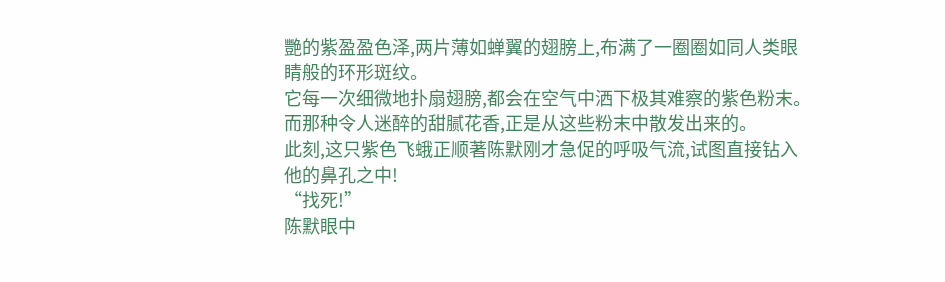艷的紫盈盈色泽,两片薄如蝉翼的翅膀上,布满了一圈圈如同人类眼睛般的环形斑纹。
它每一次细微地扑扇翅膀,都会在空气中洒下极其难察的紫色粉末。而那种令人迷醉的甜腻花香,正是从这些粉末中散发出来的。
此刻,这只紫色飞蛾正顺著陈默刚才急促的呼吸气流,试图直接钻入他的鼻孔之中!
“找死!”
陈默眼中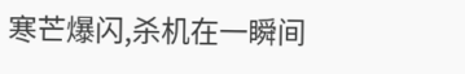寒芒爆闪,杀机在一瞬间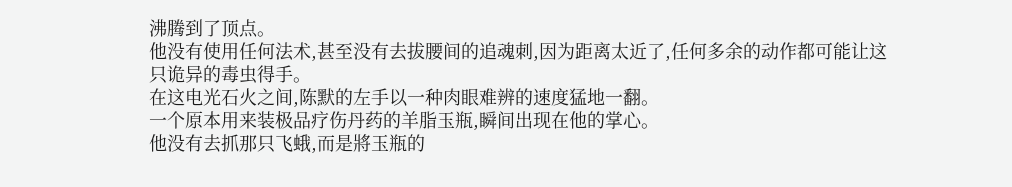沸腾到了顶点。
他没有使用任何法术,甚至没有去拔腰间的追魂刺,因为距离太近了,任何多余的动作都可能让这只诡异的毒虫得手。
在这电光石火之间,陈默的左手以一种肉眼难辨的速度猛地一翻。
一个原本用来装极品疗伤丹药的羊脂玉瓶,瞬间出现在他的掌心。
他没有去抓那只飞蛾,而是將玉瓶的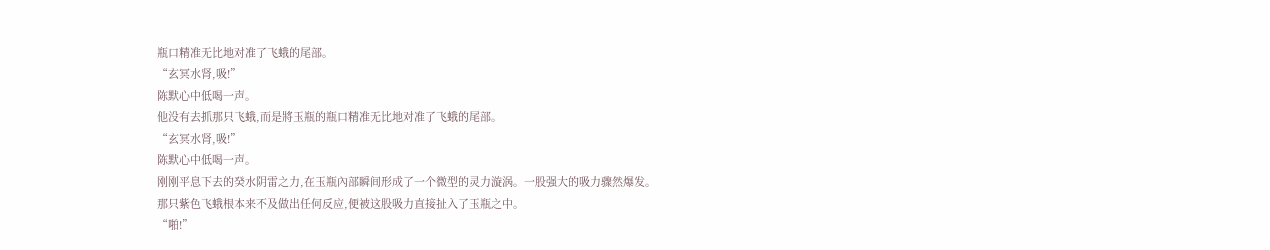瓶口精准无比地对准了飞蛾的尾部。
“玄冥水肾,吸!”
陈默心中低喝一声。
他没有去抓那只飞蛾,而是將玉瓶的瓶口精准无比地对准了飞蛾的尾部。
“玄冥水肾,吸!”
陈默心中低喝一声。
刚刚平息下去的癸水阴雷之力,在玉瓶內部瞬间形成了一个微型的灵力漩涡。一股强大的吸力骤然爆发。
那只紫色飞蛾根本来不及做出任何反应,便被这股吸力直接扯入了玉瓶之中。
“啪!”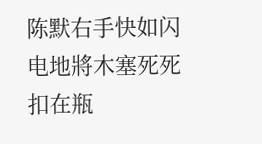陈默右手快如闪电地將木塞死死扣在瓶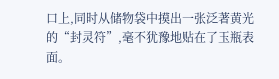口上,同时从储物袋中摸出一张泛著黄光的“封灵符”,毫不犹豫地贴在了玉瓶表面。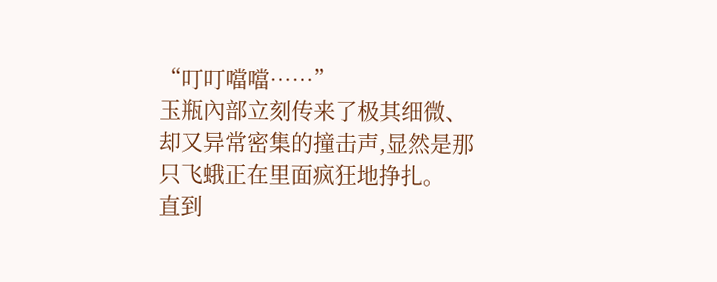“叮叮噹噹……”
玉瓶內部立刻传来了极其细微、却又异常密集的撞击声,显然是那只飞蛾正在里面疯狂地挣扎。
直到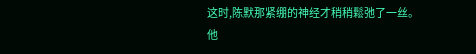这时,陈默那紧绷的神经才稍稍鬆弛了一丝。
他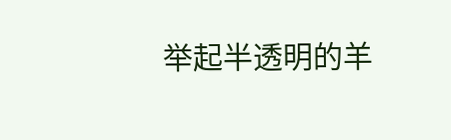举起半透明的羊